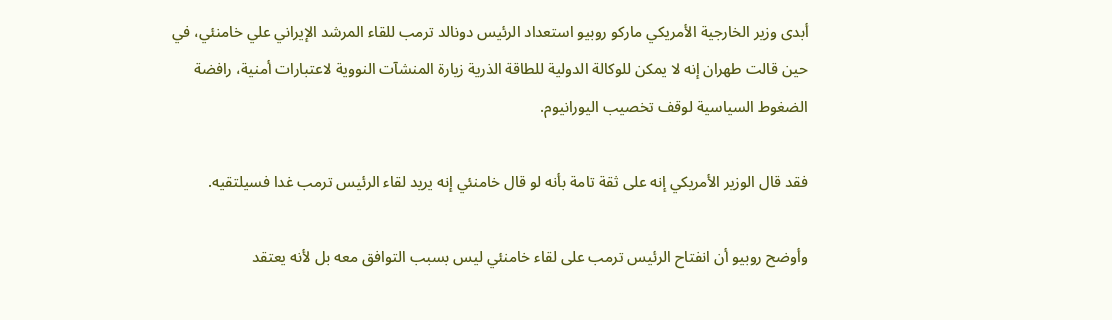أبدى وزير الخارجية الأمريكي ماركو روبيو استعداد الرئيس دونالد ترمب للقاء المرشد الإيراني علي خامنئي، في حين قالت طهران إنه لا يمكن للوكالة الدولية للطاقة الذرية زيارة المنشآت النووية لاعتبارات أمنية، رافضة الضغوط السياسية لوقف تخصيب اليورانيوم.

فقد قال الوزير الأمريكي إنه على ثقة تامة بأنه لو قال خامنئي إنه يريد لقاء الرئيس ترمب غدا فسيلتقيه.

وأوضح روبيو أن انفتاح الرئيس ترمب على لقاء خامنئي ليس بسبب التوافق معه بل لأنه يعتقد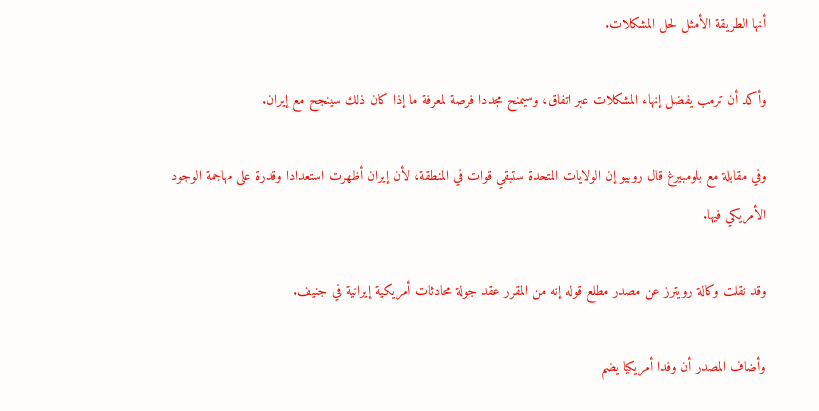أنها الطريقة الأمثل لحل المشكلات.

وأكد أن ترمب يفضل إنهاء المشكلات عبر اتفاق، وسيمنح مجددا فرصة لمعرفة ما إذا كان ذلك سينجح مع إيران.

وفي مقابلة مع بلومبيرغ قال روبيو إن الولايات المتحدة ستبقي قوات في المنطقة، لأن إيران أظهرت استعدادا وقدرة على مهاجمة الوجود الأمريكي فيها.

وقد نقلت وكالة رويترز عن مصدر مطلع قوله إنه من المقرر عقد جولة محادثات أمريكية إيرانية في جنيف.

وأضاف المصدر أن وفدا أمريكيا يضم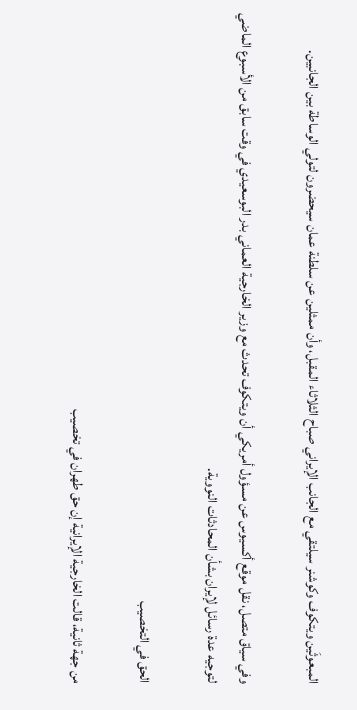المبعوثَين ويتكوف وكوشنر سيلتقي مع الجانب الإيراني صباح الثلاثاء المقبل، وأن ممثلين عن سلطنة عمان سيحضرون لتولي الوساطة بين الجانبين.

وفي سياق متصل، نقل موقع أكسيوس عن مسؤول أمريكي أن ويتكوف تحدث مع وزير الخارجية العماني بدر البوسعيدي في وقت سابق من الأسبوع الماضي لتوجيه عدة رسائل لإيران بشأن المحادثات النووية.

الحق في التخصيب

من جهة ثانية، قالت الخارجية الإيرانية إن حق طهران في تخصيب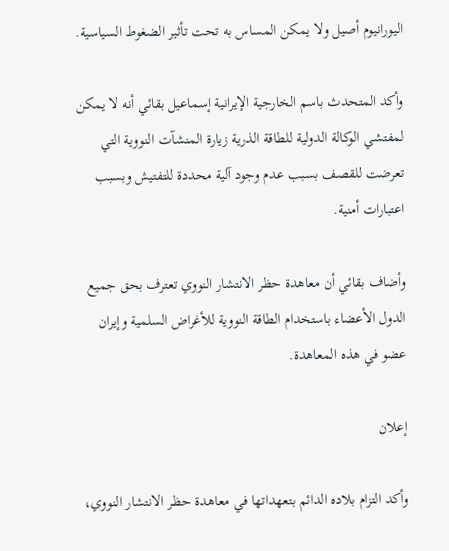اليورانيوم أصيل ولا يمكن المساس به تحت تأثير الضغوط السياسية.

وأكد المتحدث باسم الخارجية الإيرانية إسماعيل بقائي أنه لا يمكن لمفتشي الوكالة الدولية للطاقة الذرية زيارة المنشآت النووية التي تعرضت للقصف بسبب عدم وجود آلية محددة للتفتيش وبسبب اعتبارات أمنية.

وأضاف بقائي أن معاهدة حظر الانتشار النووي تعترف بحق جميع الدول الأعضاء باستخدام الطاقة النووية للأغراض السلمية وإيران عضو في هذه المعاهدة.

إعلان

وأكد التزام بلاده الدائم بتعهداتها في معاهدة حظر الانتشار النووي،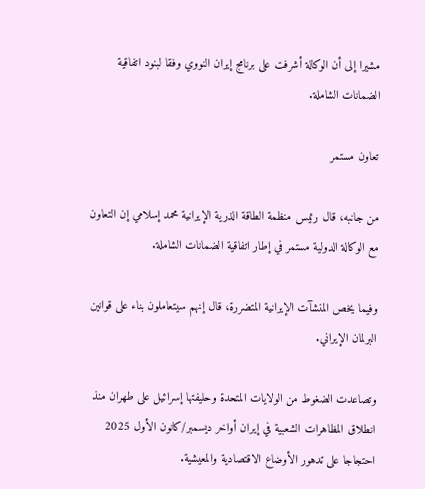مشيرا إلى أن الوكالة أشرفت على برنامج إيران النووي وفقا لبنود اتفاقية الضمانات الشاملة.

تعاون مستمر

من جانبه، قال رئيس منظمة الطاقة الذرية الإيرانية محمد إسلامي إن التعاون مع الوكالة الدولية مستمر في إطار اتفاقية الضمانات الشاملة.

وفيما يخص المنشآت الإيرانية المتضررة، قال إنهم سيتعاملون بناء على قوانين البرلمان الإيراني.

وتصاعدت الضغوط من الولايات المتحدة وحليفتها إسرائيل على طهران منذ انطلاق المظاهرات الشعبية في إيران أواخر ديسمبر/كانون الأول 2025 احتجاجا على تدهور الأوضاع الاقتصادية والمعيشية.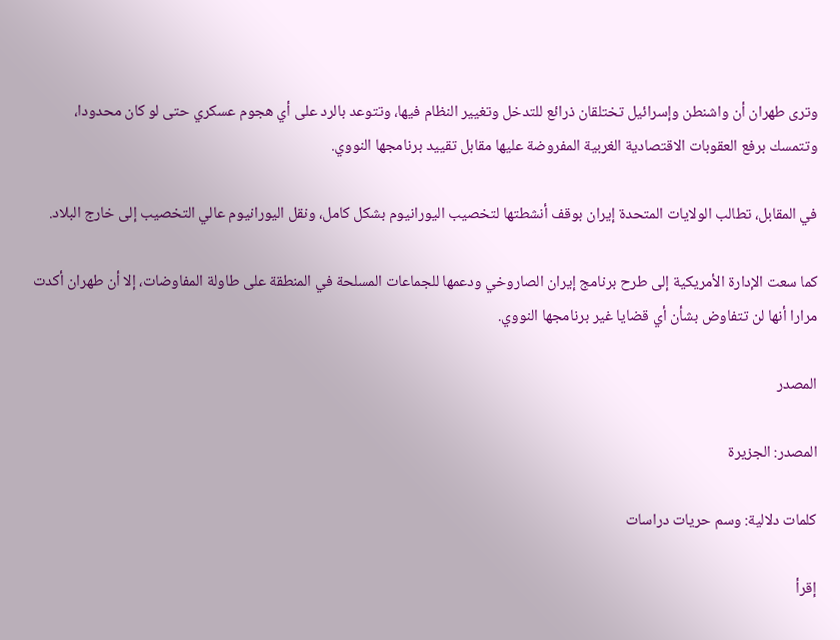وترى طهران أن واشنطن وإسرائيل تختلقان ذرائع للتدخل وتغيير النظام فيها، وتتوعد بالرد على أي هجوم عسكري حتى لو كان محدودا، وتتمسك برفع العقوبات الاقتصادية الغربية المفروضة عليها مقابل تقييد برنامجها النووي.

في المقابل، تطالب الولايات المتحدة إيران بوقف أنشطتها لتخصيب اليورانيوم بشكل كامل، ونقل اليورانيوم عالي التخصيب إلى خارج البلاد.

كما سعت الإدارة الأمريكية إلى طرح برنامج إيران الصاروخي ودعمها للجماعات المسلحة في المنطقة على طاولة المفاوضات، إلا أن طهران أكدت مرارا أنها لن تتفاوض بشأن أي قضايا غير برنامجها النووي.

المصدر

المصدر: الجزيرة

كلمات دلالية: وسم حريات دراسات

إقرأ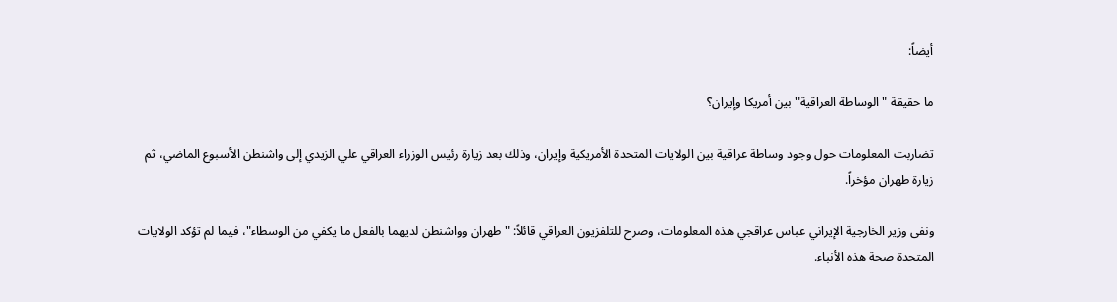أيضاً:

ما حقيقة "الوساطة العراقية" بين أمريكا وإيران؟

تضاربت المعلومات حول وجود وساطة عراقية بين الولايات المتحدة الأمريكية وإيران، وذلك بعد زيارة رئيس الوزراء العراقي علي الزيدي إلى واشنطن الأسبوع الماضي، ثم زيارة طهران مؤخراً.

ونفى وزير الخارجية الإيراني عباس عراقجي هذه المعلومات، وصرح للتلفزيون العراقي قائلاً: "طهران وواشنطن لديهما بالفعل ما يكفي من الوسطاء"، فيما لم تؤكد الولايات المتحدة صحة هذه الأنباء.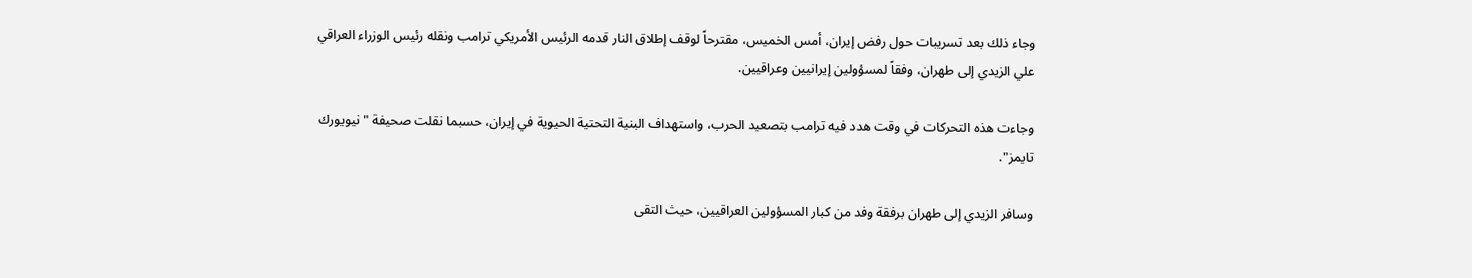وجاء ذلك بعد تسريبات حول رفض إيران، أمس الخميس، مقترحاً لوقف إطلاق النار قدمه الرئيس الأمريكي ترامب ونقله رئيس الوزراء العراقي علي الزيدي إلى طهران، وفقاً لمسؤولين إيرانيين وعراقيين.

وجاءت هذه التحركات في وقت هدد فيه ترامب بتصعيد الحرب، واستهداف البنية التحتية الحيوية في إيران، حسبما نقلت صحيفة "نيويورك تايمز".

وسافر الزيدي إلى طهران برفقة وفد من كبار المسؤولين العراقيين، حيث التقى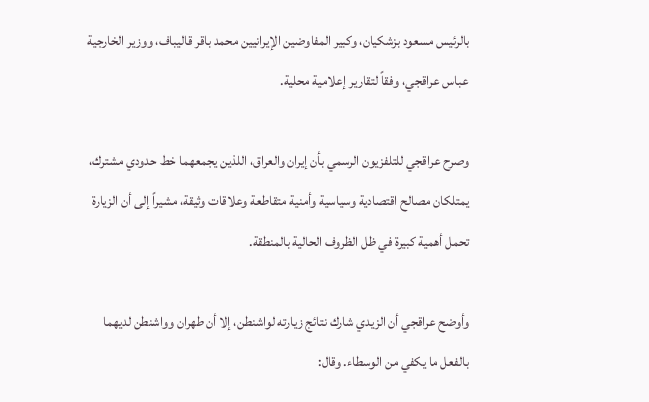بالرئيس مسعود بزشكيان، وكبير المفاوضين الإيرانيين محمد باقر قاليباف، ووزير الخارجية عباس عراقجي، وفقاً لتقارير إعلامية محلية.

وصرح عراقجي للتلفزيون الرسمي بأن إيران والعراق، اللذين يجمعهما خط حدودي مشترك، يمتلكان مصالح اقتصادية وسياسية وأمنية متقاطعة وعلاقات وثيقة، مشيراً إلى أن الزيارة تحمل أهمية كبيرة في ظل الظروف الحالية بالمنطقة.

وأوضح عراقجي أن الزيدي شارك نتائج زيارته لواشنطن، إلا أن طهران وواشنطن لديهما بالفعل ما يكفي من الوسطاء. وقال: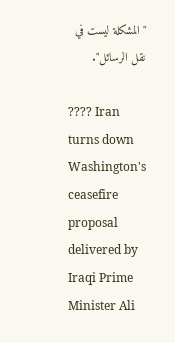"المشكلة ليست في نقل الرسائل".

???? Iran turns down Washington's ceasefire proposal delivered by Iraqi Prime Minister Ali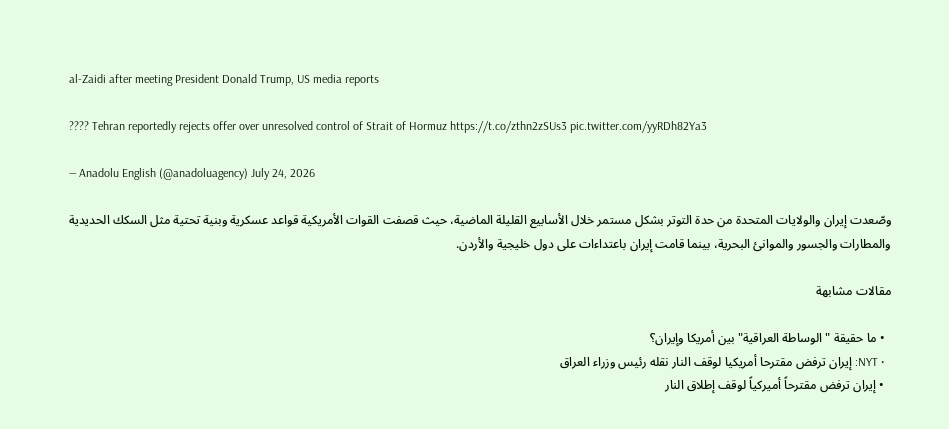al-Zaidi after meeting President Donald Trump, US media reports

???? Tehran reportedly rejects offer over unresolved control of Strait of Hormuz https://t.co/zthn2zSUs3 pic.twitter.com/yyRDh82Ya3

— Anadolu English (@anadoluagency) July 24, 2026

وصّعدت إيران والولايات المتحدة من حدة التوتر بشكل مستمر خلال الأسابيع القليلة الماضية، حيث قصفت القوات الأمريكية قواعد عسكرية وبنية تحتية مثل السكك الحديدية والمطارات والجسور والموانئ البحرية، بينما قامت إيران باعتداءات على دول خليجية والأردن.

مقالات مشابهة

  • ما حقيقة "الوساطة العراقية" بين أمريكا وإيران؟
  • NYT: إيران ترفض مقترحا أمريكيا لوقف النار نقله رئيس وزراء العراق
  • إيران ترفض مقترحاً أميركياً لوقف إطلاق النار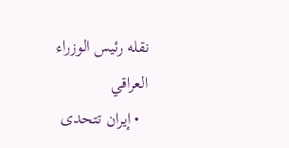نقله رئيس الوزراء العراقي
  • إيران تتحدى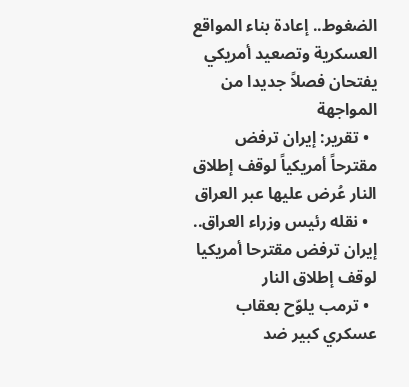الضغوط.. إعادة بناء المواقع العسكرية وتصعيد أمريكي يفتحان فصلاً جديدا من المواجهة
  • تقرير: إيران ترفض مقترحاً أمريكياً لوقف إطلاق النار عُرض عليها عبر العراق
  • نقله رئيس وزراء العراق.. إيران ترفض مقترحا أمريكيا لوقف إطلاق النار
  • ترمب يلوّح بعقاب عسكري كبير ضد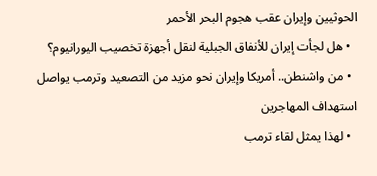الحوثيين وإيران عقب هجوم البحر الأحمر
  • هل لجأت إيران للأنفاق الجبلية لنقل أجهزة تخصيب اليورانيوم؟
  • من واشنطن.. أمريكا وإيران نحو مزيد من التصعيد وترمب يواصل استهداف المهاجرين
  • لهذا يمثل لقاء ترمب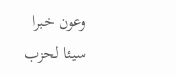وعون خبرا سيئا لحزب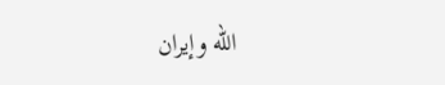الله وإيران